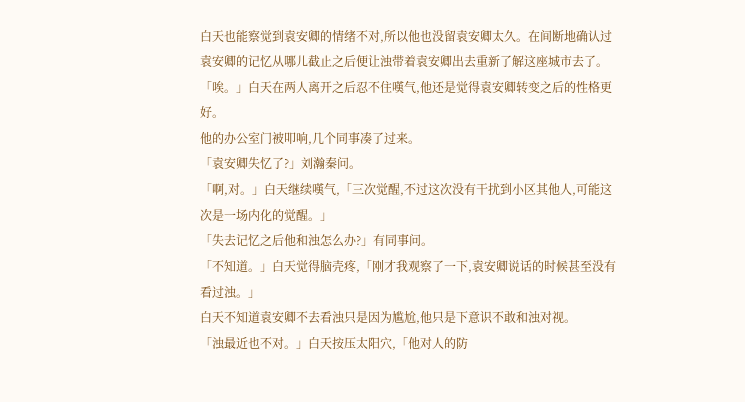白天也能察觉到袁安卿的情绪不对,所以他也没留袁安卿太久。在间断地确认过袁安卿的记忆从哪儿截止之后便让浊带着袁安卿出去重新了解这座城市去了。
「唉。」白天在两人离开之后忍不住嘆气,他还是觉得袁安卿转变之后的性格更好。
他的办公室门被叩响,几个同事凑了过来。
「袁安卿失忆了?」刘瀚秦问。
「啊,对。」白天继续嘆气,「三次觉醒,不过这次没有干扰到小区其他人,可能这次是一场内化的觉醒。」
「失去记忆之后他和浊怎么办?」有同事问。
「不知道。」白天觉得脑壳疼,「刚才我观察了一下,袁安卿说话的时候甚至没有看过浊。」
白天不知道袁安卿不去看浊只是因为尴尬,他只是下意识不敢和浊对视。
「浊最近也不对。」白天按压太阳穴,「他对人的防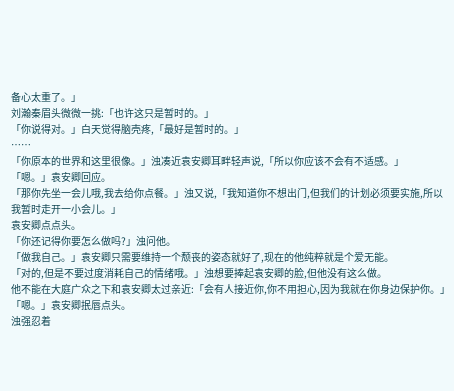备心太重了。」
刘瀚秦眉头微微一挑:「也许这只是暂时的。」
「你说得对。」白天觉得脑壳疼,「最好是暂时的。」
……
「你原本的世界和这里很像。」浊凑近袁安卿耳畔轻声说,「所以你应该不会有不适感。」
「嗯。」袁安卿回应。
「那你先坐一会儿哦,我去给你点餐。」浊又说,「我知道你不想出门,但我们的计划必须要实施,所以我暂时走开一小会儿。」
袁安卿点点头。
「你还记得你要怎么做吗?」浊问他。
「做我自己。」袁安卿只需要维持一个颓丧的姿态就好了,现在的他纯粹就是个爱无能。
「对的,但是不要过度消耗自己的情绪哦。」浊想要捧起袁安卿的脸,但他没有这么做。
他不能在大庭广众之下和袁安卿太过亲近:「会有人接近你,你不用担心,因为我就在你身边保护你。」
「嗯。」袁安卿抿唇点头。
浊强忍着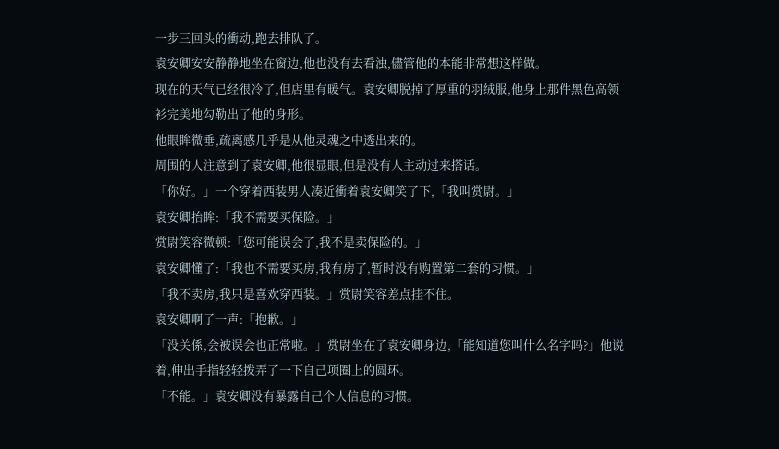一步三回头的衝动,跑去排队了。
袁安卿安安静静地坐在窗边,他也没有去看浊,儘管他的本能非常想这样做。
现在的天气已经很冷了,但店里有暖气。袁安卿脱掉了厚重的羽绒服,他身上那件黑色高领衫完美地勾勒出了他的身形。
他眼眸微垂,疏离感几乎是从他灵魂之中透出来的。
周围的人注意到了袁安卿,他很显眼,但是没有人主动过来搭话。
「你好。」一个穿着西装男人凑近衝着袁安卿笑了下,「我叫赏尉。」
袁安卿抬眸:「我不需要买保险。」
赏尉笑容微顿:「您可能误会了,我不是卖保险的。」
袁安卿懂了:「我也不需要买房,我有房了,暂时没有购置第二套的习惯。」
「我不卖房,我只是喜欢穿西装。」赏尉笑容差点挂不住。
袁安卿啊了一声:「抱歉。」
「没关係,会被误会也正常啦。」赏尉坐在了袁安卿身边,「能知道您叫什么名字吗?」他说着,伸出手指轻轻拨弄了一下自己项圈上的圆环。
「不能。」袁安卿没有暴露自己个人信息的习惯。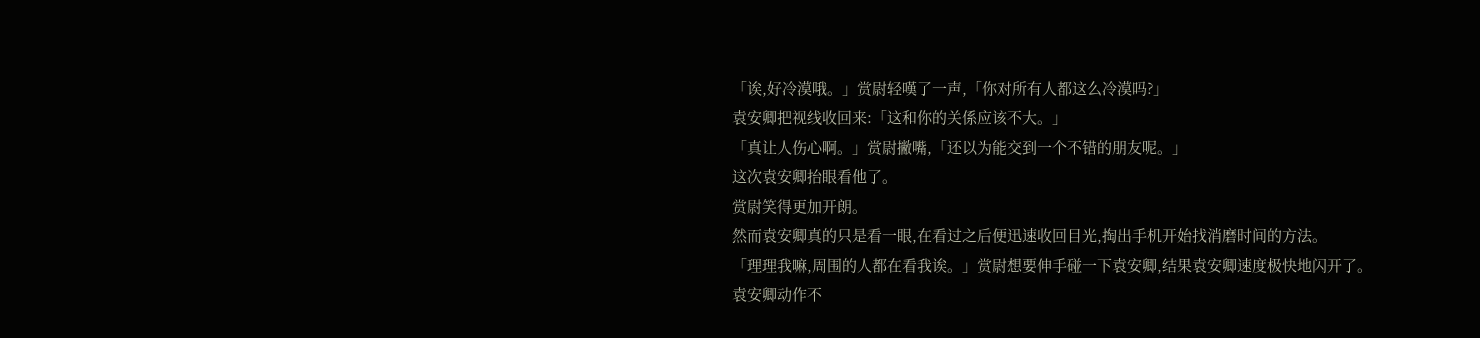「诶,好冷漠哦。」赏尉轻嘆了一声,「你对所有人都这么冷漠吗?」
袁安卿把视线收回来:「这和你的关係应该不大。」
「真让人伤心啊。」赏尉撇嘴,「还以为能交到一个不错的朋友呢。」
这次袁安卿抬眼看他了。
赏尉笑得更加开朗。
然而袁安卿真的只是看一眼,在看过之后便迅速收回目光,掏出手机开始找消磨时间的方法。
「理理我嘛,周围的人都在看我诶。」赏尉想要伸手碰一下袁安卿,结果袁安卿速度极快地闪开了。
袁安卿动作不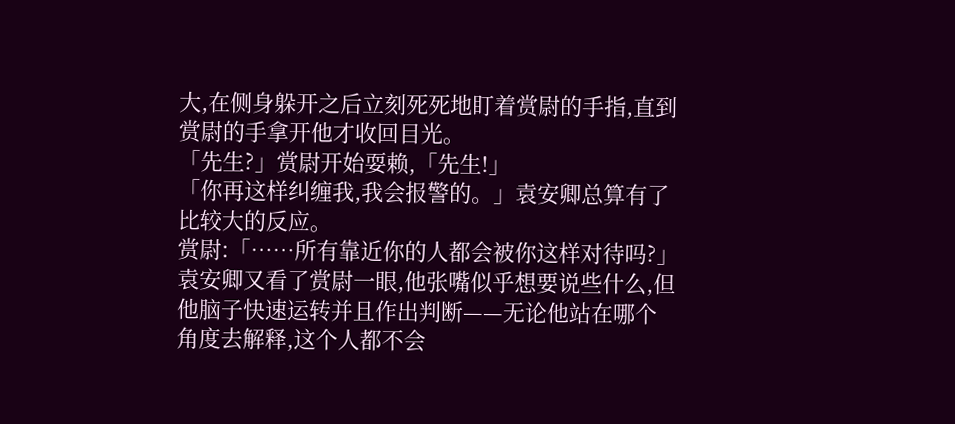大,在侧身躲开之后立刻死死地盯着赏尉的手指,直到赏尉的手拿开他才收回目光。
「先生?」赏尉开始耍赖,「先生!」
「你再这样纠缠我,我会报警的。」袁安卿总算有了比较大的反应。
赏尉:「……所有靠近你的人都会被你这样对待吗?」
袁安卿又看了赏尉一眼,他张嘴似乎想要说些什么,但他脑子快速运转并且作出判断——无论他站在哪个角度去解释,这个人都不会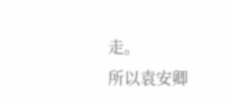走。
所以袁安卿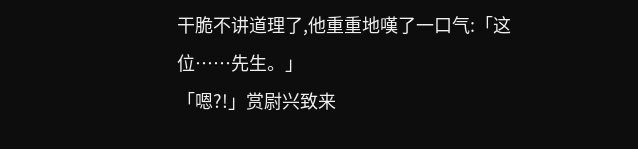干脆不讲道理了,他重重地嘆了一口气:「这位……先生。」
「嗯?!」赏尉兴致来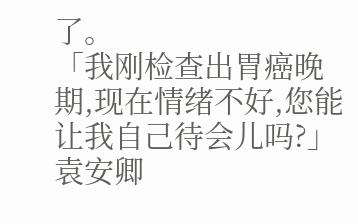了。
「我刚检查出胃癌晚期,现在情绪不好,您能让我自己待会儿吗?」袁安卿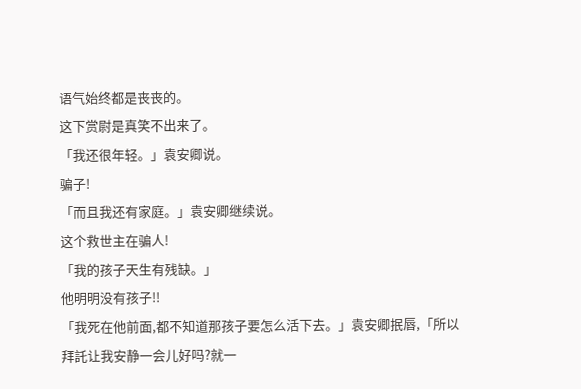语气始终都是丧丧的。
这下赏尉是真笑不出来了。
「我还很年轻。」袁安卿说。
骗子!
「而且我还有家庭。」袁安卿继续说。
这个救世主在骗人!
「我的孩子天生有残缺。」
他明明没有孩子!!
「我死在他前面,都不知道那孩子要怎么活下去。」袁安卿抿唇,「所以拜託让我安静一会儿好吗?就一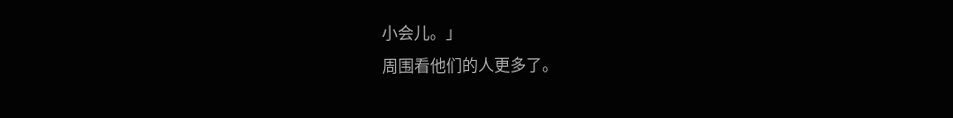小会儿。」
周围看他们的人更多了。